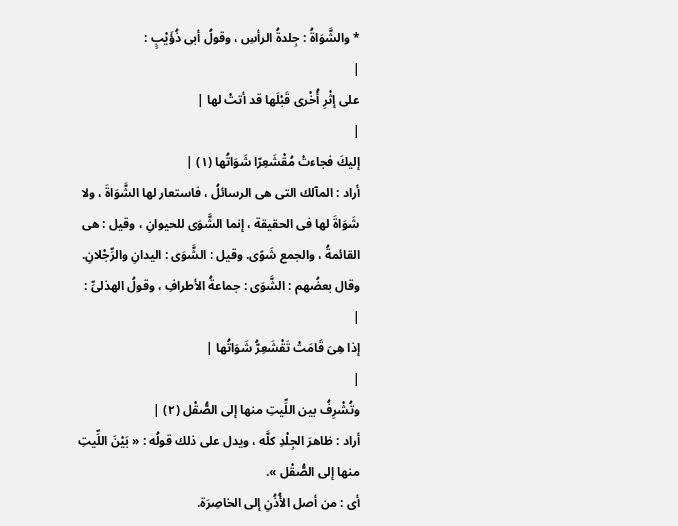* والشَّوَاةُ : جِلدةُ الرأسِ ، وقولُ أبى ذُؤَيْبٍ :
|
على إثْرِ أُخْرى قَبْلَها قد أتتْ لها |
|
إليكَ فجاءتْ مُقْشَعِرّا شَوَاتُها (١) |
أراد : المآلك التى هى الرسائلُ ، فاستعار لها الشَّوَاةَ ، ولا شَوَاةَ لها فى الحقيقة ، إنما الشَّوَى للحيوانِ ، وقيل : هى القائمةُ ، والجمع شَوًى. وقيل : الشَّوَى : اليدانِ والرِّجْلانِ.
وقال بعضُهم : الشَّوَى : جماعةُ الأطرافِ ، وقولُ الهذلىِّ :
|
إذا هِىَ قَامَتْ تَقْشَعِرُّ شَوَاتُها |
|
وتُشْرِفُ بين اللِّيتِ منها إلى الصُّقْل (٢) |
أراد : ظاهرَ الجِلْدِ كلَّه ، ويدل على ذلك قولُه : « بَيْنَ اللِّيتِ منها إلى الصُّقْل ».
أى : من أصل الأُذُنِ إلى الخاصِرَة.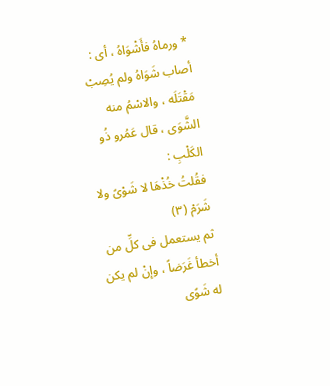* ورماهُ فأَشْوَاهُ ، أى : أصاب شَوَاهُ ولم يُصِبْ مَقْتَلَه ، والاسْمُ منه الشَّوَى ، قال عَمُرو ذُو الكَلْبِ :
فقُلتُ خُذْهَا لا شَوْىً ولا شَرَمْ (٣)
ثم يستعمل فى كلِّ من أخطأ غَرَضاً ، وإنْ لم يكن له شَوًى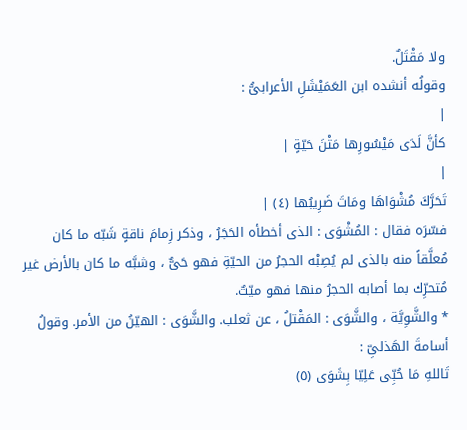ولا مَقْتَلٌ.
وقولُه أنشده ابن العَمَيْشَلِ الأعرابىُّ :
|
كأنَّ لَدَى مَيْسُورِها مَتْنَ حَيّةٍ |
|
تَحَرَّكَ مُشْوَاهَا ومَاتَ ضَرِيبُها (٤) |
فسّرَه فقال : المُشْوَى : الذى أخطأه الحَجَرُ ، وذكر زِمامَ ناقةٍ شَبّه ما كان مُعلَّقاً منه بالذى لم يُصِبْه الحجرُ من الحيّةِ فهو حَىٌّ ، وشبَّه ما كان بالأرض غير مُتحرِّك بما أصابه الحجرُ منها فهو ميّتٌ.
* والشَّوِيَّة ، والشَّوَى : المَقْتلُ ، عن ثعلب. والشَّوَى : الهيّنُ من الأمر. وقولُ أسامةَ الهَذلىِّ :
تَاللهِ مَا حُبِّى عَلِيّا بِشَوَى (٥)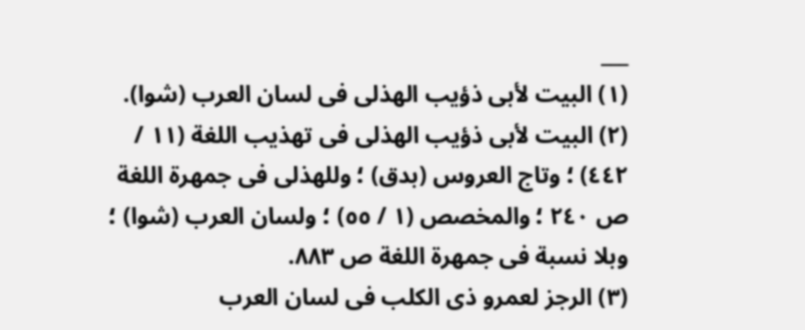___
(١) البيت لأبى ذؤيب الهذلى فى لسان العرب (شوا).
(٢) البيت لأبى ذؤيب الهذلى فى تهذيب اللغة (١١ / ٤٤٢) ؛ وتاج العروس (بدق) ؛ وللهذلى فى جمهرة اللغة ص ٢٤٠ ؛ والمخصص (١ / ٥٥) ؛ ولسان العرب (شوا) ؛ وبلا نسبة فى جمهرة اللغة ص ٨٨٣.
(٣) الرجز لعمرو ذى الكلب فى لسان العرب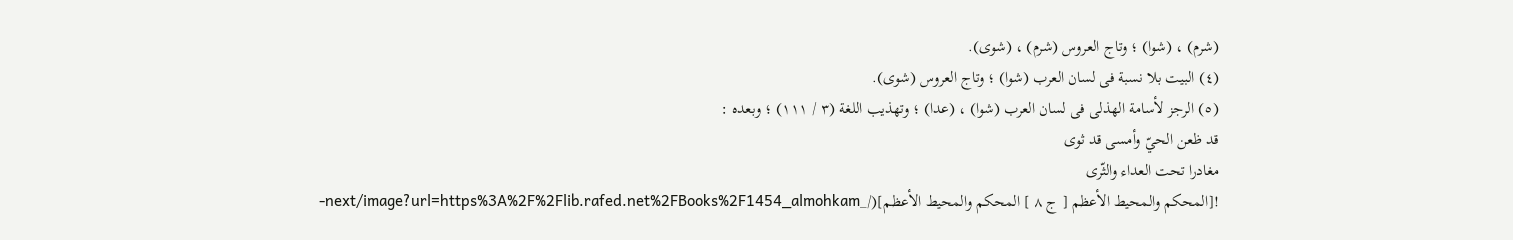(شرم) ، (شوا) ؛ وتاج العروس (شرم) ، (شوى).
(٤) البيت بلا نسبة فى لسان العرب (شوا) ؛ وتاج العروس (شوى).
(٥) الرجز لأسامة الهذلى فى لسان العرب (شوا) ، (عدا) ؛ وتهذيب اللغة (٣ / ١١١) ؛ وبعده :
قد ظعن الحيّ وأمسى قد ثوى
مغادرا تحت العداء والثّرى
![المحكم والمحيط الأعظم [ ج ٨ ] المحكم والمحيط الأعظم](/_next/image?url=https%3A%2F%2Flib.rafed.net%2FBooks%2F1454_almohkam-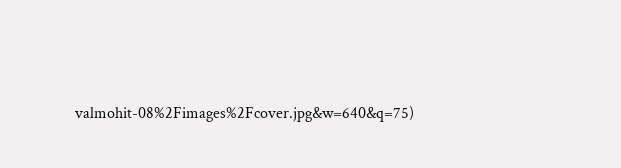valmohit-08%2Fimages%2Fcover.jpg&w=640&q=75)